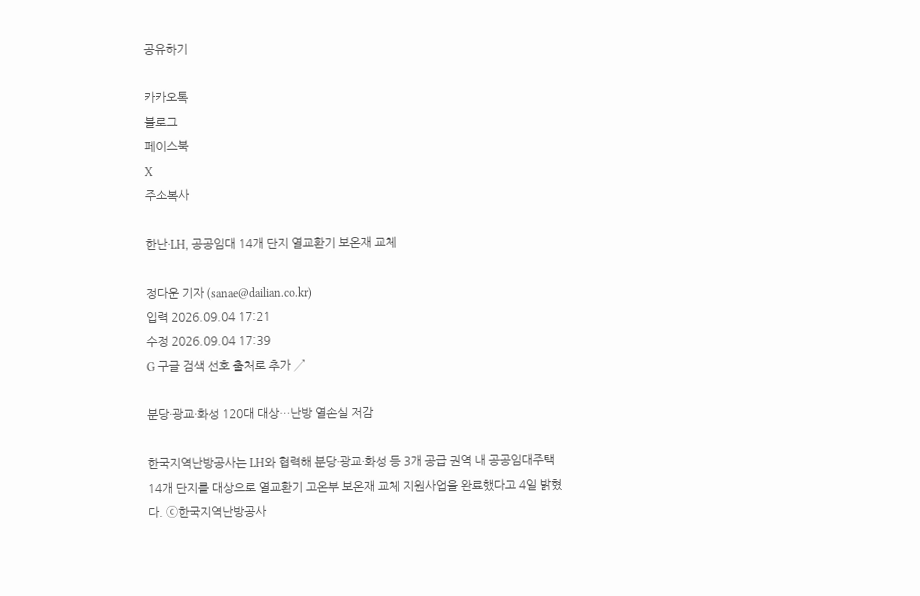공유하기

카카오톡
블로그
페이스북
X
주소복사

한난·LH, 공공임대 14개 단지 열교환기 보온재 교체

정다운 기자 (sanae@dailian.co.kr)
입력 2026.09.04 17:21
수정 2026.09.04 17:39
G 구글 검색 선호 출처로 추가 ↗

분당·광교·화성 120대 대상…난방 열손실 저감

한국지역난방공사는 LH와 협력해 분당·광교·화성 등 3개 공급 권역 내 공공임대주택 14개 단지를 대상으로 열교환기 고온부 보온재 교체 지원사업을 완료했다고 4일 밝혔다. ⓒ한국지역난방공사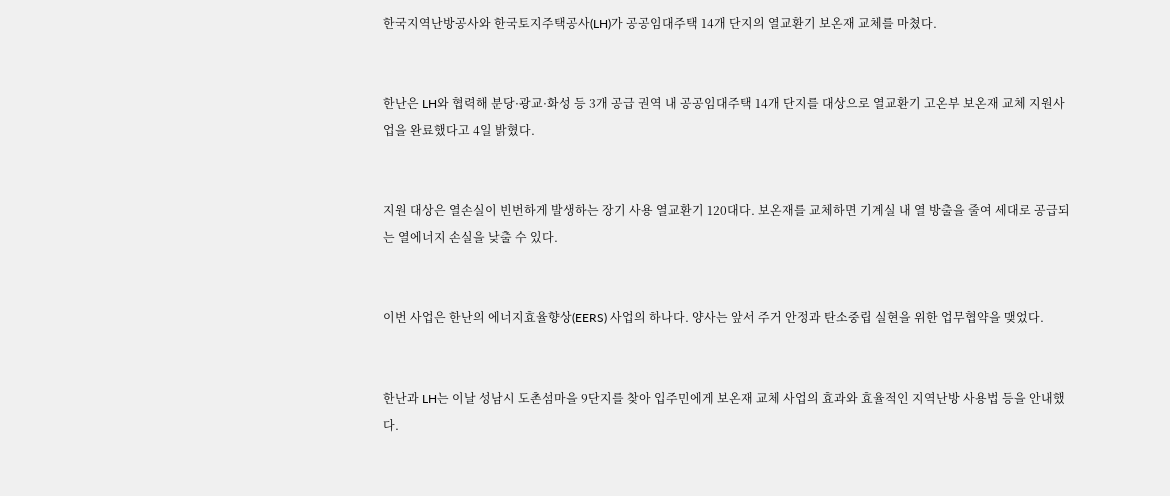한국지역난방공사와 한국토지주택공사(LH)가 공공임대주택 14개 단지의 열교환기 보온재 교체를 마쳤다.


한난은 LH와 협력해 분당·광교·화성 등 3개 공급 권역 내 공공임대주택 14개 단지를 대상으로 열교환기 고온부 보온재 교체 지원사업을 완료했다고 4일 밝혔다.


지원 대상은 열손실이 빈번하게 발생하는 장기 사용 열교환기 120대다. 보온재를 교체하면 기계실 내 열 방출을 줄여 세대로 공급되는 열에너지 손실을 낮출 수 있다.


이번 사업은 한난의 에너지효율향상(EERS) 사업의 하나다. 양사는 앞서 주거 안정과 탄소중립 실현을 위한 업무협약을 맺었다.


한난과 LH는 이날 성남시 도촌섬마을 9단지를 찾아 입주민에게 보온재 교체 사업의 효과와 효율적인 지역난방 사용법 등을 안내했다.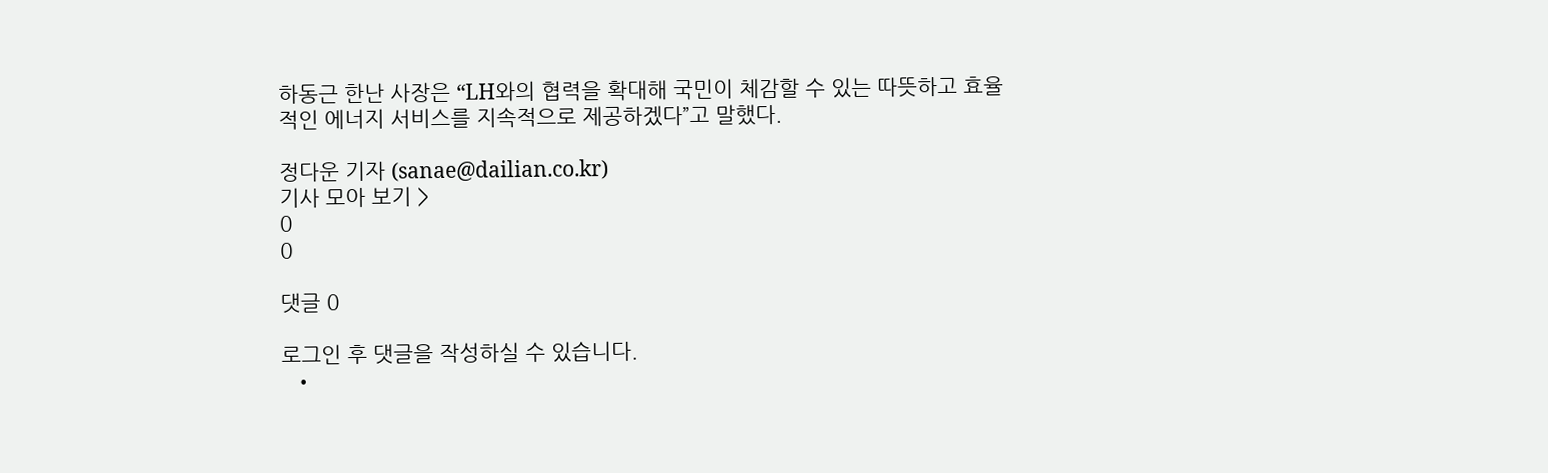하동근 한난 사장은 “LH와의 협력을 확대해 국민이 체감할 수 있는 따뜻하고 효율적인 에너지 서비스를 지속적으로 제공하겠다”고 말했다.

정다운 기자 (sanae@dailian.co.kr)
기사 모아 보기 >
0
0

댓글 0

로그인 후 댓글을 작성하실 수 있습니다.
  •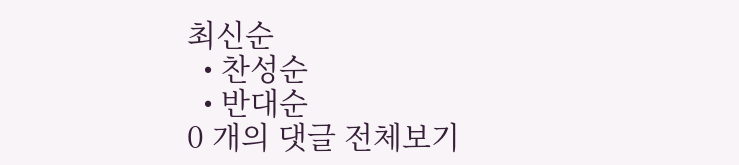최신순
  • 찬성순
  • 반대순
0 개의 댓글 전체보기